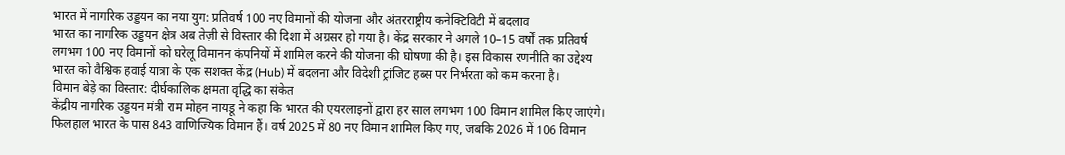भारत में नागरिक उड्डयन का नया युग: प्रतिवर्ष 100 नए विमानों की योजना और अंतरराष्ट्रीय कनेक्टिविटी में बदलाव
भारत का नागरिक उड्डयन क्षेत्र अब तेज़ी से विस्तार की दिशा में अग्रसर हो गया है। केंद्र सरकार ने अगले 10–15 वर्षों तक प्रतिवर्ष लगभग 100 नए विमानों को घरेलू विमानन कंपनियों में शामिल करने की योजना की घोषणा की है। इस विकास रणनीति का उद्देश्य भारत को वैश्विक हवाई यात्रा के एक सशक्त केंद्र (Hub) में बदलना और विदेशी ट्रांजिट हब्स पर निर्भरता को कम करना है।
विमान बेड़े का विस्तार: दीर्घकालिक क्षमता वृद्धि का संकेत
केंद्रीय नागरिक उड्डयन मंत्री राम मोहन नायडू ने कहा कि भारत की एयरलाइनों द्वारा हर साल लगभग 100 विमान शामिल किए जाएंगे। फिलहाल भारत के पास 843 वाणिज्यिक विमान हैं। वर्ष 2025 में 80 नए विमान शामिल किए गए, जबकि 2026 में 106 विमान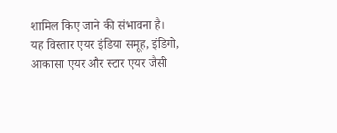शामिल किए जाने की संभावना है।
यह विस्तार एयर इंडिया समूह, इंडिगो, आकासा एयर और स्टार एयर जैसी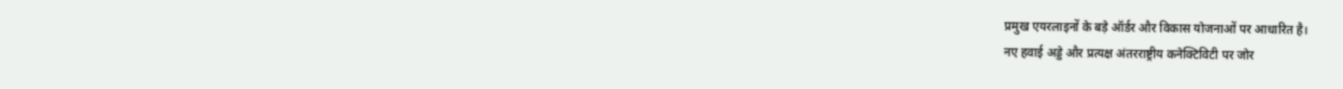प्रमुख एयरलाइनों के बड़े ऑर्डर और विकास योजनाओं पर आधारित है।
नए हवाई अड्डे और प्रत्यक्ष अंतरराष्ट्रीय कनेक्टिविटी पर जोर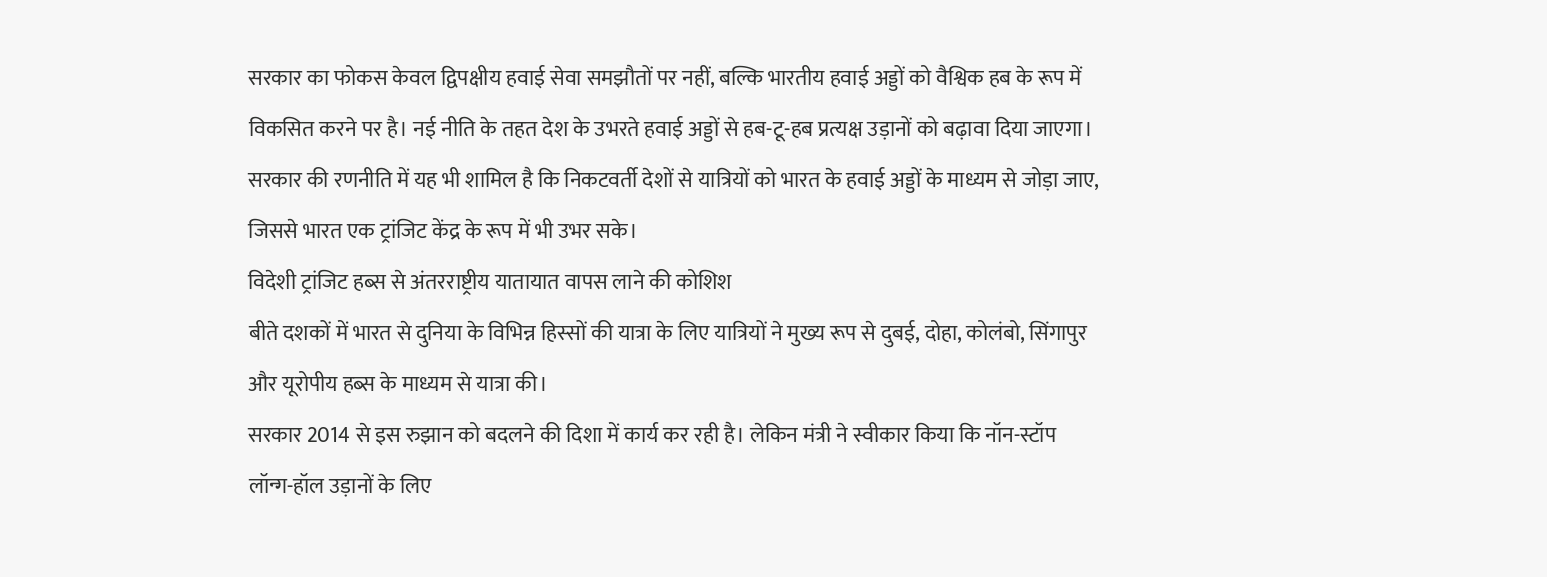सरकार का फोकस केवल द्विपक्षीय हवाई सेवा समझौतों पर नहीं, बल्कि भारतीय हवाई अड्डों को वैश्विक हब के रूप में विकसित करने पर है। नई नीति के तहत देश के उभरते हवाई अड्डों से हब-टू-हब प्रत्यक्ष उड़ानों को बढ़ावा दिया जाएगा।
सरकार की रणनीति में यह भी शामिल है कि निकटवर्ती देशों से यात्रियों को भारत के हवाई अड्डों के माध्यम से जोड़ा जाए, जिससे भारत एक ट्रांजिट केंद्र के रूप में भी उभर सके।
विदेशी ट्रांजिट हब्स से अंतरराष्ट्रीय यातायात वापस लाने की कोशिश
बीते दशकों में भारत से दुनिया के विभिन्न हिस्सों की यात्रा के लिए यात्रियों ने मुख्य रूप से दुबई, दोहा, कोलंबो, सिंगापुर और यूरोपीय हब्स के माध्यम से यात्रा की।
सरकार 2014 से इस रुझान को बदलने की दिशा में कार्य कर रही है। लेकिन मंत्री ने स्वीकार किया कि नॉन-स्टॉप लॉन्ग-हॉल उड़ानों के लिए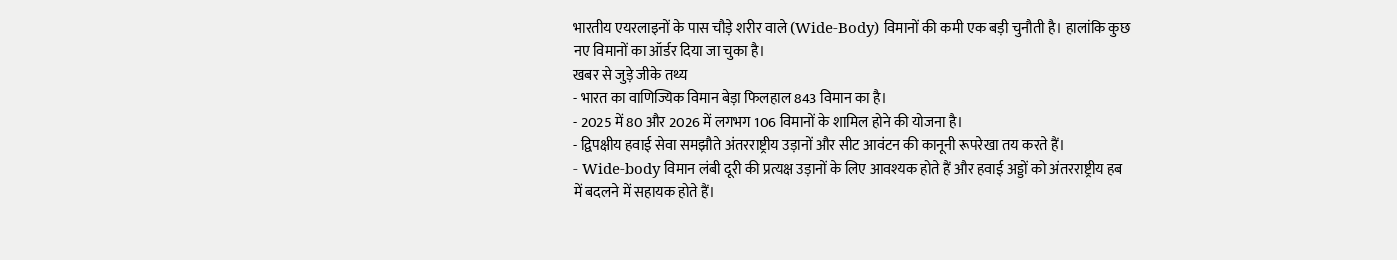भारतीय एयरलाइनों के पास चौड़े शरीर वाले (Wide-Body) विमानों की कमी एक बड़ी चुनौती है। हालांकि कुछ नए विमानों का ऑर्डर दिया जा चुका है।
खबर से जुड़े जीके तथ्य
- भारत का वाणिज्यिक विमान बेड़ा फिलहाल 843 विमान का है।
- 2025 में 80 और 2026 में लगभग 106 विमानों के शामिल होने की योजना है।
- द्विपक्षीय हवाई सेवा समझौते अंतरराष्ट्रीय उड़ानों और सीट आवंटन की कानूनी रूपरेखा तय करते हैं।
- Wide-body विमान लंबी दूरी की प्रत्यक्ष उड़ानों के लिए आवश्यक होते हैं और हवाई अड्डों को अंतरराष्ट्रीय हब में बदलने में सहायक होते हैं।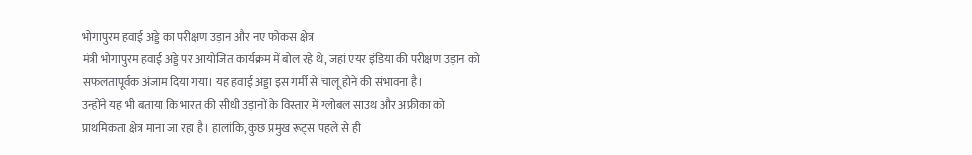भोगापुरम हवाई अड्डे का परीक्षण उड़ान और नए फोकस क्षेत्र
मंत्री भोगापुरम हवाई अड्डे पर आयोजित कार्यक्रम में बोल रहे थे, जहां एयर इंडिया की परीक्षण उड़ान को सफलतापूर्वक अंजाम दिया गया। यह हवाई अड्डा इस गर्मी से चालू होने की संभावना है।
उन्होंने यह भी बताया कि भारत की सीधी उड़ानों के विस्तार में ग्लोबल साउथ और अफ्रीका को प्राथमिकता क्षेत्र माना जा रहा है। हालांकि, कुछ प्रमुख रूट्स पहले से ही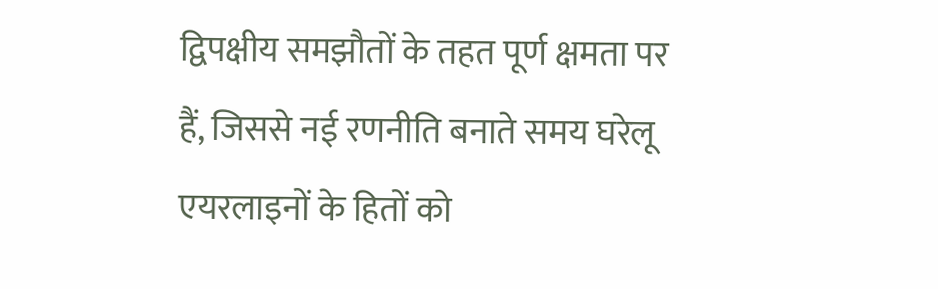द्विपक्षीय समझौतों के तहत पूर्ण क्षमता पर हैं, जिससे नई रणनीति बनाते समय घरेलू एयरलाइनों के हितों को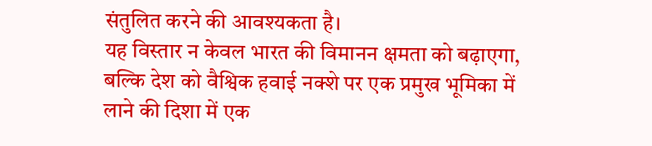संतुलित करने की आवश्यकता है।
यह विस्तार न केवल भारत की विमानन क्षमता को बढ़ाएगा, बल्कि देश को वैश्विक हवाई नक्शे पर एक प्रमुख भूमिका में लाने की दिशा में एक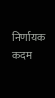निर्णायक कदम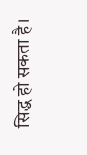सिद्ध हो सकता है।